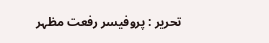تحریر : پروفیسر رفعت مظہر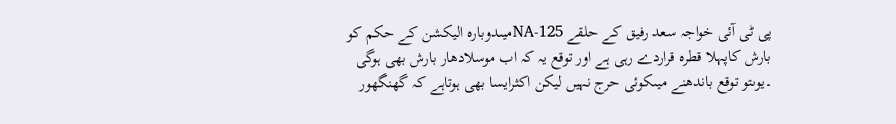پی ٹی آئی خواجہ سعد رفیق کے حلقے NA-125میںدوبارہ الیکشن کے حکم کو بارش کاپہلا قطرہ قراردے رہی ہے اور توقع یہ کہ اب موسلادھار بارش بھی ہوگی ۔یوںتو توقع باندھنے میںکوئی حرج نہیں لیکن اکثرایسا بھی ہوتاہے کہ گھنگھور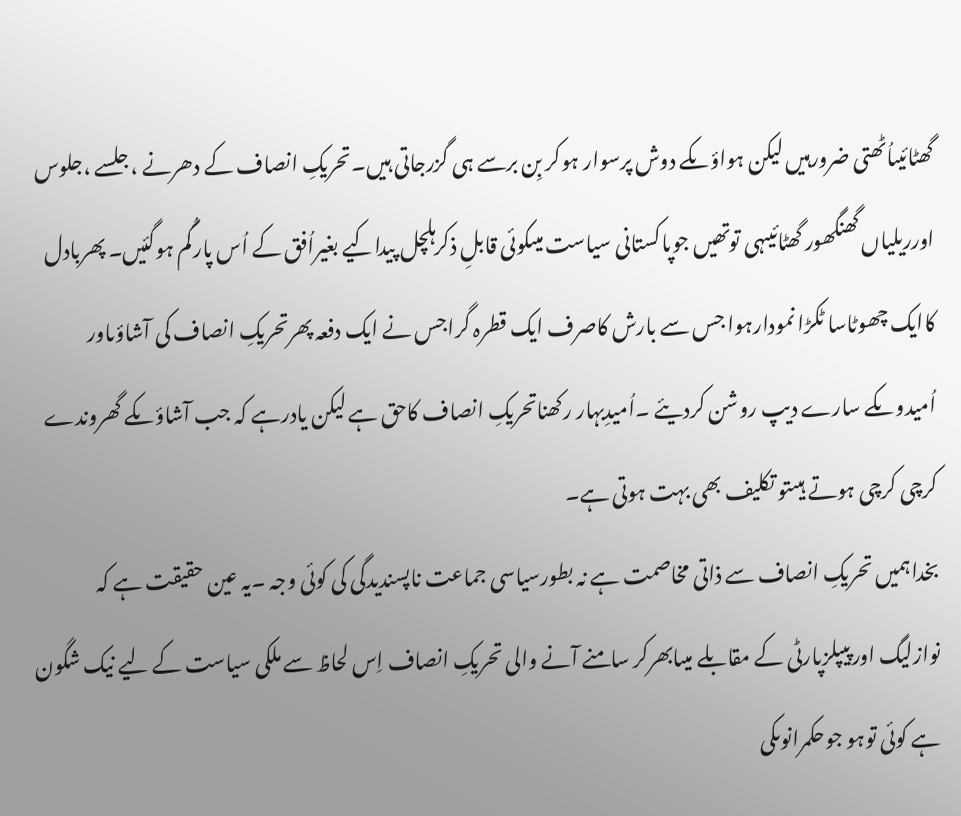گھٹائیںاُٹھتی ضرورہیں لیکن ہواؤںکے دوش پرسوار ہوکر بِن برسے ہی گزرجاتی ہیں۔تحریکِ انصاف کے دھرنے ،جلسے ،جلوس اورریلیاں گھنگھور گھٹائیںہی توتھیں جوپاکستانی سیاست میںکوئی قابلِ ذکرہلچل پیداکیے بغیراُفق کے اُس پارگُم ہوگئیں۔ پھربادل کاایک چھوٹاسا ٹکڑا نمودارہوا جس سے بارش کاصرف ایک قطرہ گراجس نے ایک دفعہ پھرتحریکِ انصاف کی آشاؤںاور اُمیدوںکے سارے دیپ روشن کردیئے ۔اُمیدِبہار رکھناتحریکِ انصاف کاحق ہے لیکن یادرہے کہ جب آشاؤںکے گھروندے کرچی کرچی ہوتے ہیںتو تکلیف بھی بہت ہوتی ہے۔
بخداہمیں تحریکِ انصاف سے ذاتی مخاصمت ہے نہ بطورسیاسی جماعت ناپسندیدگی کی کوئی وجہ ۔یہ عین حقیقت ہے کہ نوازلیگ اورپیپلزپارٹی کے مقابلے میںابھرکر سامنے آنے والی تحریکِ انصاف اِس لحاظ سے ملکی سیاست کے لیے نیک شگون ہے کوئی توہو جوحکمرانوںکی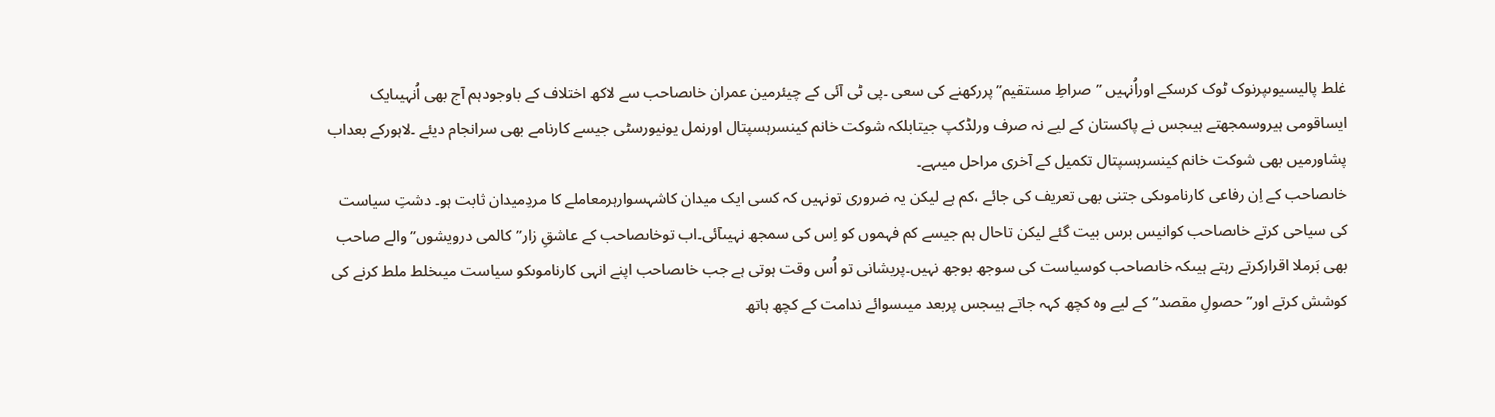غلط پالیسیوںپرنوک ٹوک کرسکے اوراُنہیں ”صراطِ مستقیم”پررکھنے کی سعی ۔پی ٹی آئی کے چیئرمین عمران خاںصاحب سے لاکھ اختلاف کے باوجودہم آج بھی اُنہیںایک ایساقومی ہیروسمجھتے ہیںجس نے پاکستان کے لیے نہ صرف ورلڈکپ جیتابلکہ شوکت خانم کینسرہسپتال اورنمل یونیورسٹی جیسے کارنامے بھی سرانجام دیئے ۔لاہورکے بعداب پشاورمیں بھی شوکت خانم کینسرہسپتال تکمیل کے آخری مراحل میںہے۔
خاںصاحب کے اِن رفاعی کارناموںکی جتنی بھی تعریف کی جائے ،کم ہے لیکن یہ ضروری تونہیں کہ کسی ایک میدان کاشہسوارہرمعاملے کا مردِمیدان ثابت ہو۔ دشتِ سیاست کی سیاحی کرتے خاںصاحب کوانیس برس بیت گئے لیکن تاحال ہم جیسے کم فہموں کو اِس کی سمجھ نہیںآئی۔اب توخاںصاحب کے عاشقِ زار”کالمی درویشوں”والے صاحب بھی بَرملا اقرارکرتے رہتے ہیںکہ خاںصاحب کوسیاست کی سوجھ بوجھ نہیں۔پریشانی تو اُس وقت ہوتی ہے جب خاںصاحب اپنے انہی کارناموںکو سیاست میںخلط ملط کرنے کی کوشش کرتے اور”حصولِ مقصد”کے لیے وہ کچھ کہہ جاتے ہیںجس پربعد میںسوائے ندامت کے کچھ ہاتھ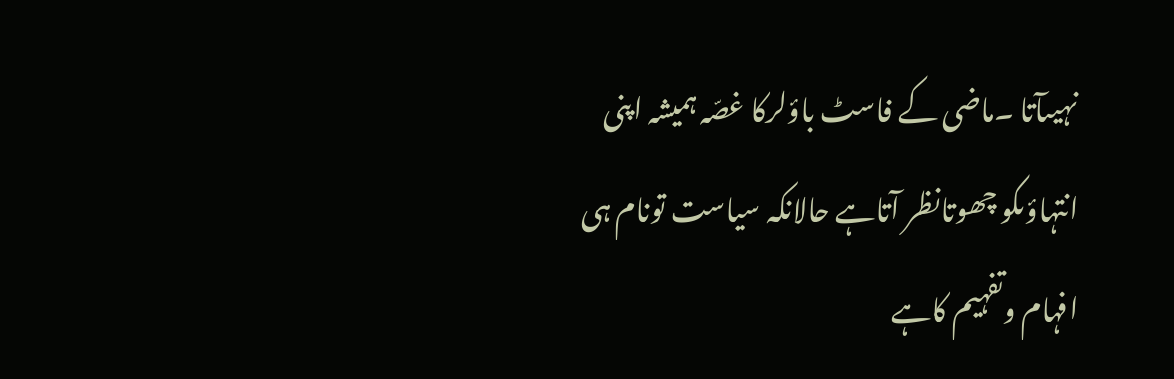نہیںآتا ۔ماضی کے فاسٹ باؤلرکا غصّہ ہمیشہ اپنی انتہاؤںکو چھوتانظر آتاہے حالانکہ سیاست تونام ہی افہام وتفہیم کاہے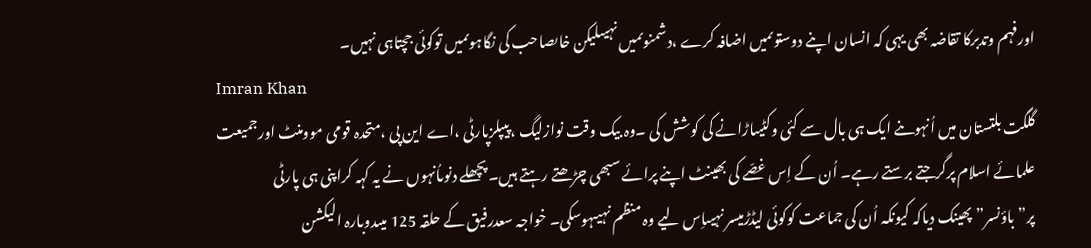اورفہم وتدبرکا تقاضہ بھی یہی کہ انسان اپنے دوستوںمیں اضافہ کرے ،دشمنوںمیں نہیںلیکن خاںصاحب کی نگاہوںمیں توکوئی جچتاہی نہیں۔
Imran Khan
گلگت بلتستان میں اُنہوںنے ایک ہی بال سے کئی وکٹیںاڑانے کی کوشش کی ۔وہ بیک وقت نوازلیگ ،پیپلزپارٹی ،اے این پی ،متحدہ قومی موومنٹ اورجمیعت علمائے اسلام پرگرجتے برستے رہے۔ اُن کے اِس غصّے کی بھینٹ اپنے پرائے سبھی چڑھتے رہتے ہیں۔ پچھلے دنوںاُنہوں نے یہ کہہ کراپنی ہی پارٹی پر”باؤنسر”پھینک دیاکہ کیونکہ اُن کی جماعت کوکوئی لیڈڑمیسر نہیںاِس لیے وہ منظم نہیںہوسکی۔ خواجہ سعدرفیق کے حلقہ 125 میںدوبارہ الیکشن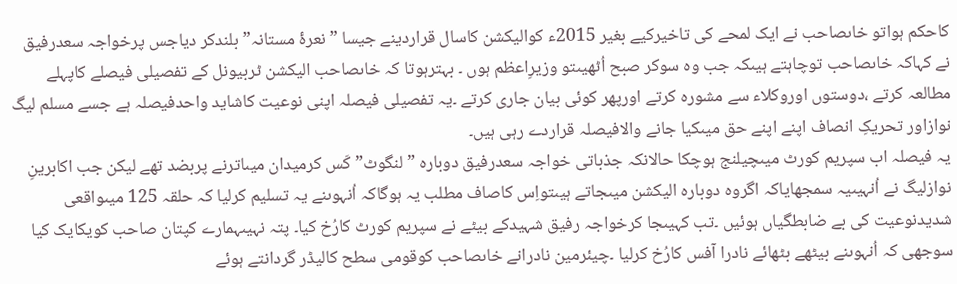کاحکم ہواتو خاںصاحب نے ایک لمحے کی تاخیرکیے بغیر 2015ء کوالیکشن کاسال قراردینے جیسا ”نعرۂ مستانہ” بلندکر دیاجس پرخواجہ سعدرفیق نے کہاکہ خاںصاحب توچاہتے ہیںکہ جب وہ سوکر صبح اُٹھیںتو وزیرِاعظم ہوں ۔ بہترہوتا کہ خاںصاحب الیکشن ٹربیونل کے تفصیلی فیصلے کاپہلے مطالعہ کرتے ،دوستوں اوروکلاء سے مشورہ کرتے اورپھر کوئی بیان جاری کرتے ۔یہ تفصیلی فیصلہ اپنی نوعیت کاشاید واحدفیصلہ ہے جسے مسلم لیگ نوازاور تحریکِ انصاف اپنے اپنے حق میںکیا جانے والافیصلہ قراردے رہی ہیں۔
یہ فیصلہ اب سپریم کورٹ میںچیلنج ہوچکا حالانکہ جذباتی خواجہ سعدرفیق دوبارہ ”لنگوٹ”کَس کرمیدان میںاترنے پربضد تھے لیکن جب اکابرینِ نوازلیگ نے اُنہیںیہ سمجھایاکہ اگروہ دوبارہ الیکشن میںجاتے ہیںتواِس کاصاف مطلب یہ ہوگاکہ اُنہوںنے یہ تسلیم کرلیا کہ حلقہ 125 میںواقعی شدیدنوعیت کی بے ضابطگیاں ہوئیں ۔تب کہیںجا کرخواجہ رفیق شہیدکے بیٹے نے سپریم کورٹ کارُخ کیا۔ پتہ نہیںہمارے کپتان صاحب کویکایک کیا سوجھی کہ اُنہوںنے بیٹھے بٹھائے نادرا آفس کارُخ کرلیا ۔چیئرمین نادرانے خاںصاحب کوقومی سطح کالیڈر گردانتے ہوئے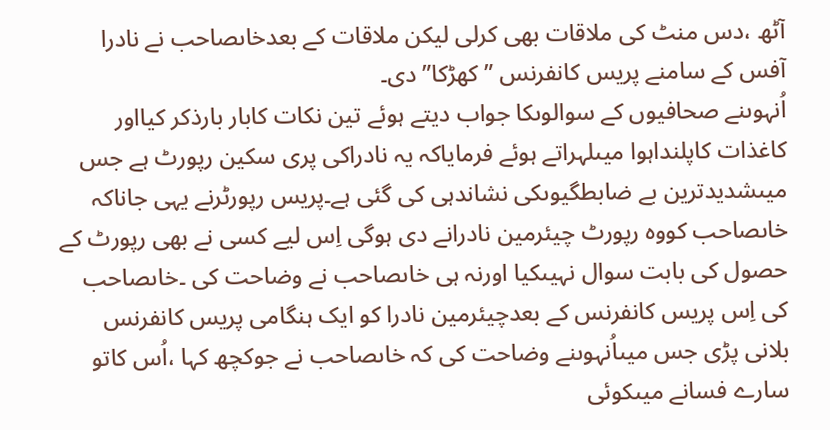آٹھ ،دس منٹ کی ملاقات بھی کرلی لیکن ملاقات کے بعدخاںصاحب نے نادرا آفس کے سامنے پریس کانفرنس ”کھڑکا”دی۔
اُنہوںنے صحافیوں کے سوالوںکا جواب دیتے ہوئے تین نکات کابار بارذکر کیااور کاغذات کاپلنداہوا میںلہراتے ہوئے فرمایاکہ یہ نادراکی پری سکین رپورٹ ہے جس میںشدیدترین بے ضابطگیوںکی نشاندہی کی گئی ہے۔پریس رپورٹرنے یہی جاناکہ خاںصاحب کووہ رپورٹ چیئرمین نادرانے دی ہوگی اِس لیے کسی نے بھی رپورٹ کے حصول کی بابت سوال نہیںکیا اورنہ ہی خاںصاحب نے وضاحت کی ۔خاںصاحب کی اِس پریس کانفرنس کے بعدچیئرمین نادرا کو ایک ہنگامی پریس کانفرنس بلانی پڑی جس میںاُنہوںنے وضاحت کی کہ خاںصاحب نے جوکچھ کہا ،اُس کاتو سارے فسانے میںکوئی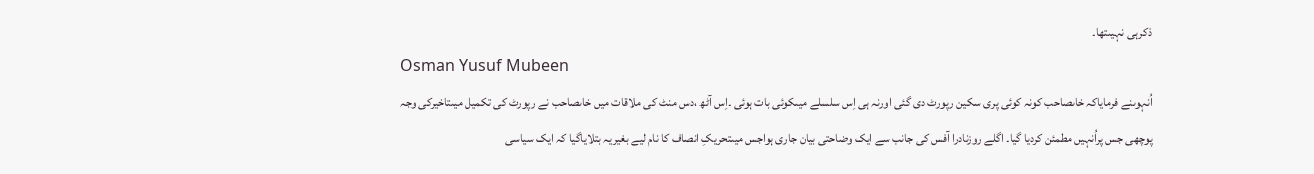ذکرہی نہیںتھا۔
Osman Yusuf Mubeen
اُنہوںنے فرمایاکہ خاںصاحب کونہ کوئی پری سکین رپورٹ دی گئی اورنہ ہی اِس سلسلے میںکوئی بات ہوئی ۔اِس آٹھ ،دس منٹ کی ملاقات میں خاںصاحب نے رپورٹ کی تکمیل میںتاخیرکی وجہ پوچھی جس پراُنہیں مطمئن کردیا گیا۔ اگلے روزنادرا آفس کی جانب سے ایک وضاحتی بیان جاری ہواجس میںتحریکِ انصاف کا نام لیے بغیریہ بتلایاگیا کہ ایک سیاسی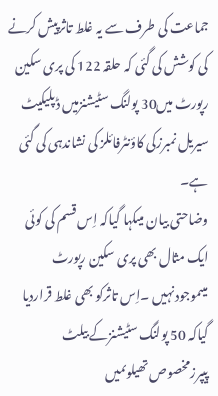جماعت کی طرف سے یہ غلط تاثرپیش کرنے کی کوشش کی گئی کہ حلقہ 122 کی پری سکین رپورٹ میں30 پولنگ سٹیشنزمیں ڈپلیکیٹ سیریل نمبرزکی کاؤنٹرفائلز کی نشاندہی کی گئی ہے۔
وضاحتی بیان میںکہا گیاکہ اِس قسم کی کوئی ایک مثال بھی پری سکین رپورٹ میںموجودنہیں ۔اِس تاثرکو بھی غلط قراردیا گیاکہ 50 پولنگ سٹیشنزکے بیلٹ پیپرزمخصوص تھیلوںمیں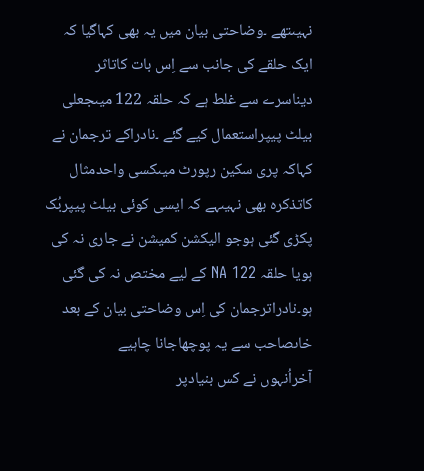نہیںتھے ۔وضاحتی بیان میں یہ بھی کہاگیا کہ ایک حلقے کی جانب سے اِس بات کاتاثر دیناسرے سے غلط ہے کہ حلقہ 122 میںجعلی بیلٹ پیپراستعمال کیے گئے ۔نادراکے ترجمان نے کہاکہ پری سکین رپورٹ میںکسی واحدمثال کاتذکرہ بھی نہیںہے کہ ایسی کوئی بیلٹ پیپربُک پکڑی گئی ہوجو الیکشن کمیشن نے جاری نہ کی ہویا حلقہ NA 122 کے لیے مختص نہ کی گئی ہو۔نادراترجمان کی اِس وضاحتی بیان کے بعد خاںصاحب سے یہ پوچھاجانا چاہیے
آخراُنہوں نے کس بنیادپر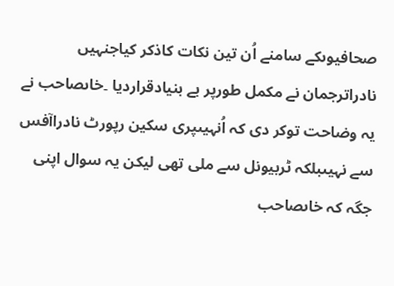صحافیوںکے سامنے اُن تین نکات کاذکر کیاجنہیں نادراترجمان نے مکمل طورپر بے بنیادقراردیا ۔خاںصاحب نے یہ وضاحت توکر دی کہ اُنہیںپری سکین رپورٹ نادراآفس سے نہیںبلکہ ٹربیونل سے ملی تھی لیکن یہ سوال اپنی جگہ کہ خاںصاحب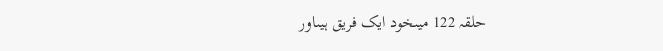حلقہ 122 میںخود ایک فریق ہیںاور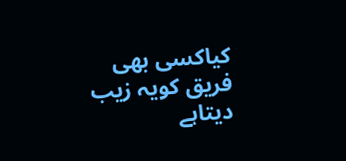کیاکسی بھی فریق کویہ زیب دیتاہے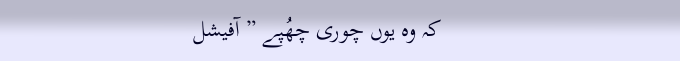کہ وہ یوں چوری چھُپے ”آفیشل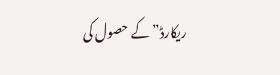ریکارڈ”کے حصول کی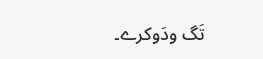تَگ ودَوکرے۔